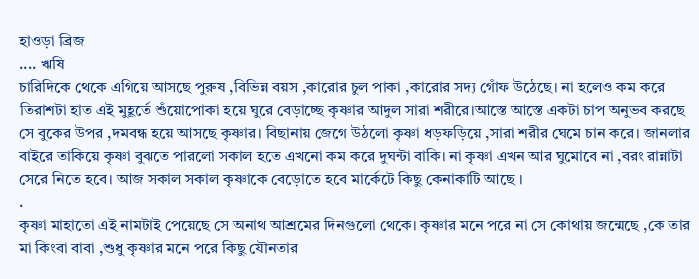হাওড়া ব্রিজ
.... ঋষি
চারিদিকে থেকে এগিয়ে আসছে পুরুষ ,বিভিন্ন বয়স ,কারোর চুল পাকা ,কারোর সদ্য গোঁফ উঠেছে। না হলেও কম করে তিরাশটা হাত এই মুহূর্তে শুঁয়োপোকা হয়ে ঘুরে বেড়াচ্ছে কৃষ্ণার আদুল সারা শরীরে।আস্তে আস্তে একটা চাপ অনুভব করছে সে বুকের উপর ,দমবন্ধ হয়ে আসছে কৃষ্ণার। বিছানায় জেগে উঠলো কৃষ্ণা ধড়ফড়িয়ে ,সারা শরীর ঘেমে চান করে। জানলার বাইরে তাকিয়ে কৃষ্ণা বুঝতে পারলো সকাল হতে এখনো কম করে দুঘন্টা বাকি। না কৃষ্ণা এখন আর ঘুমোবে না ,বরং রান্নাটা সেরে নিতে হবে। আজ সকাল সকাল কৃষ্ণাকে বেড়োতে হবে মার্কেটে কিছু কেনাকাটি আছে ।
.
কৃষ্ণা মাহাতো এই নামটাই পেয়েছে সে অনাথ আশ্রমের দিনগুলো থেকে। কৃষ্ণার মনে পরে না সে কোথায় জন্মেছে ,কে তার মা কিংবা বাবা ,শুধু কৃষ্ণার মনে পরে কিছু যৌনতার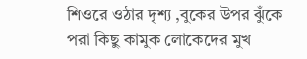শিওরে ওঠার দৃশ্য ,বুকের উপর ঝুঁকে পরা কিছু কামুক লোকেদের মুখ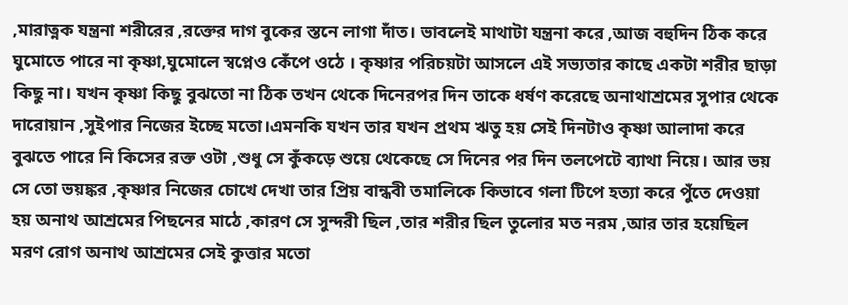,মারাত্নক যন্ত্রনা শরীরের ,রক্তের দাগ বুকের স্তনে লাগা দাঁত। ভাবলেই মাথাটা যন্ত্রনা করে ,আজ বহুদিন ঠিক করে ঘুমোতে পারে না কৃষ্ণা,ঘুমোলে স্বপ্নেও কেঁপে ওঠে । কৃষ্ণার পরিচয়টা আসলে এই সভ্যতার কাছে একটা শরীর ছাড়া কিছু না। যখন কৃষ্ণা কিছু বুঝতো না ঠিক তখন থেকে দিনেরপর দিন তাকে ধর্ষণ করেছে অনাথাশ্রমের সুপার থেকে দারোয়ান ,সুইপার নিজের ইচ্ছে মতো।এমনকি যখন তার যখন প্রথম ঋতু হয় সেই দিনটাও কৃষ্ণা আলাদা করে বুঝতে পারে নি কিসের রক্ত ওটা ,শুধু সে কুঁকড়ে শুয়ে থেকেছে সে দিনের পর দিন তলপেটে ব্যাথা নিয়ে। আর ভয় সে তো ভয়ঙ্কর ,কৃষ্ণার নিজের চোখে দেখা তার প্রিয় বান্ধবী তমালিকে কিভাবে গলা টিপে হত্যা করে পুঁতে দেওয়া হয় অনাথ আশ্রমের পিছনের মাঠে ,কারণ সে সুন্দরী ছিল ,তার শরীর ছিল তুলোর মত নরম ,আর তার হয়েছিল মরণ রোগ অনাথ আশ্রমের সেই কুত্তার মতো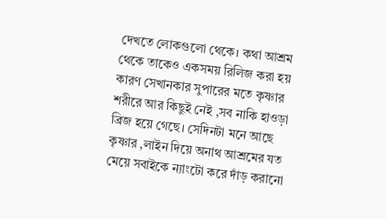দেখতে লোকগুলো থেকে। কথা আশ্রম থেকে তাকেও একসময় রিলিজ করা হয় কারণ সেখানকার সুপারের মতে কৃষ্ণার শরীরে আর কিছুই নেই ,সব নাকি হাওড়া ব্রিজ হয়ে গেছে। সেদিনটা মনে আছে কৃষ্ণার ,লাইন দিয়ে অনাথ আশ্রমের যত মেয়ে সবাইকে ন্যাংটো করে দাঁড় করানো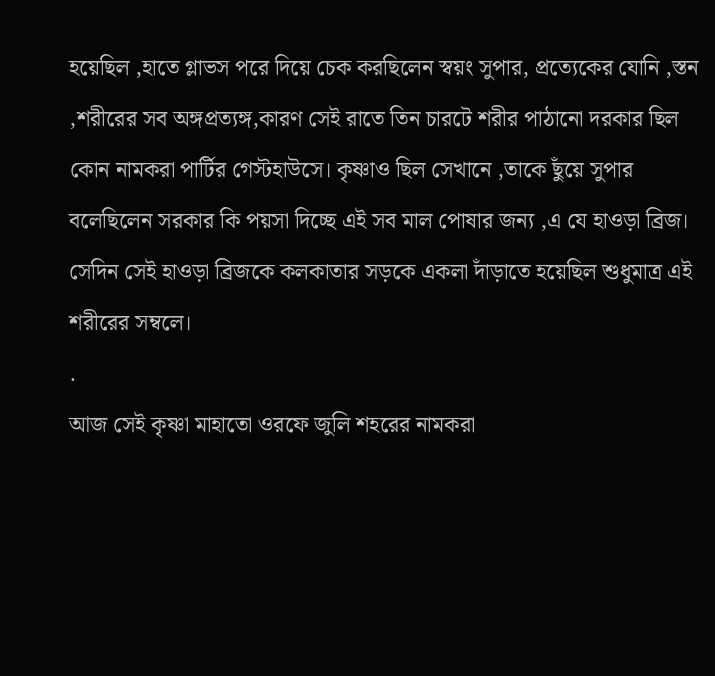হয়েছিল ,হাতে গ্লাভস পরে দিয়ে চেক করছিলেন স্বয়ং সুপার, প্রত্যেকের যোনি ,স্তন ,শরীরের সব অঙ্গপ্রত্যঙ্গ,কারণ সেই রাতে তিন চারটে শরীর পাঠানো দরকার ছিল কোন নামকরা পার্টির গেস্টহাউসে। কৃষ্ণাও ছিল সেখানে ,তাকে ছুঁয়ে সুপার বলেছিলেন সরকার কি পয়সা দিচ্ছে এই সব মাল পোষার জন্য ,এ যে হাওড়া ব্রিজ। সেদিন সেই হাওড়া ব্রিজকে কলকাতার সড়কে একলা দাঁড়াতে হয়েছিল শুধুমাত্র এই শরীরের সম্বলে।
.
আজ সেই কৃষ্ণা মাহাতো ওরফে জুলি শহরের নামকরা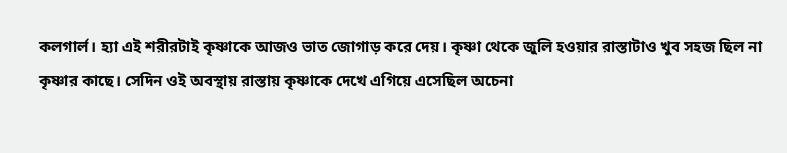কলগার্ল। হ্যা এই শরীরটাই কৃষ্ণাকে আজও ভাত জোগাড় করে দেয়। কৃষ্ণা থেকে জুলি হওয়ার রাস্তাটাও খুব সহজ ছিল না কৃষ্ণার কাছে। সেদিন ওই অবস্থায় রাস্তায় কৃষ্ণাকে দেখে এগিয়ে এসেছিল অচেনা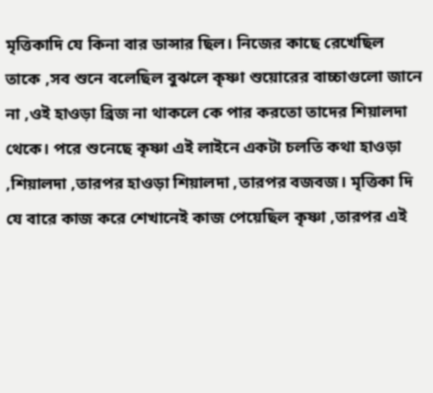মৃত্তিকাদি যে কিনা বার ডান্সার ছিল। নিজের কাছে রেখেছিল তাকে ,সব শুনে বলেছিল বুঝলে কৃষ্ণা শুয়োরের বাচ্চাগুলো জানে না ,ওই হাওড়া ব্রিজ না থাকলে কে পার করতো তাদের শিয়ালদা থেকে। পরে শুনেছে কৃষ্ণা এই লাইনে একটা চলতি কথা হাওড়া ,শিয়ালদা ,তারপর হাওড়া শিয়ালদা ,তারপর বজবজ। মৃত্তিকা দি যে বারে কাজ করে শেখানেই কাজ পেয়েছিল কৃষ্ণা ,তারপর এই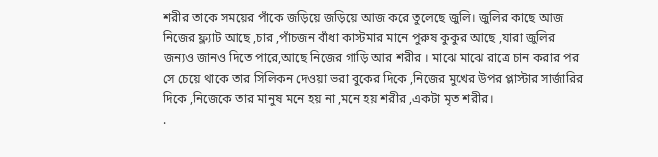শরীর তাকে সময়ের পাঁকে জড়িয়ে জড়িয়ে আজ করে তুলেছে জুলি। জুলির কাছে আজ নিজের ফ্ল্যাট আছে ,চার ,পাঁচজন বাঁধা কাস্টমার মানে পুরুষ কুকুর আছে ,যারা জুলির জন্যও জানও দিতে পারে,আছে নিজের গাড়ি আর শরীর । মাঝে মাঝে রাত্রে চান করার পর সে চেয়ে থাকে তার সিলিকন দেওয়া ভরা বুকের দিকে ,নিজের মুখের উপর প্লাস্টার সার্জারির দিকে ,নিজেকে তার মানুষ মনে হয় না ,মনে হয় শরীর ,একটা মৃত শরীর।
.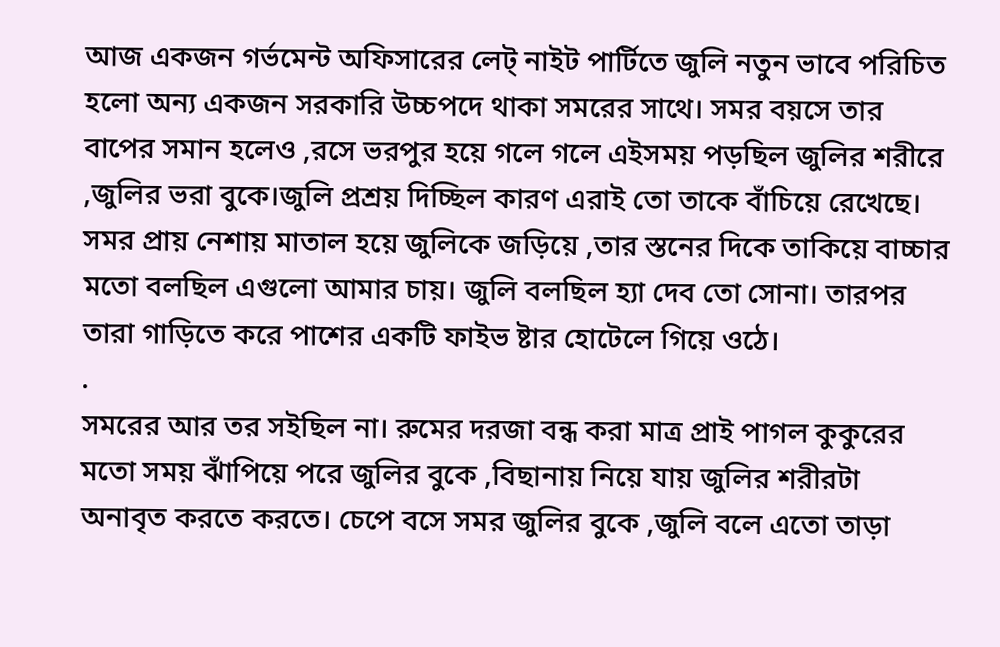আজ একজন গর্ভমেন্ট অফিসারের লেট্ নাইট পার্টিতে জুলি নতুন ভাবে পরিচিত হলো অন্য একজন সরকারি উচ্চপদে থাকা সমরের সাথে। সমর বয়সে তার বাপের সমান হলেও ,রসে ভরপুর হয়ে গলে গলে এইসময় পড়ছিল জুলির শরীরে ,জুলির ভরা বুকে।জুলি প্রশ্রয় দিচ্ছিল কারণ এরাই তো তাকে বাঁচিয়ে রেখেছে। সমর প্রায় নেশায় মাতাল হয়ে জুলিকে জড়িয়ে ,তার স্তনের দিকে তাকিয়ে বাচ্চার মতো বলছিল এগুলো আমার চায়। জুলি বলছিল হ্যা দেব তো সোনা। তারপর তারা গাড়িতে করে পাশের একটি ফাইভ ষ্টার হোটেলে গিয়ে ওঠে।
.
সমরের আর তর সইছিল না। রুমের দরজা বন্ধ করা মাত্র প্রাই পাগল কুকুরের মতো সময় ঝাঁপিয়ে পরে জুলির বুকে ,বিছানায় নিয়ে যায় জুলির শরীরটা অনাবৃত করতে করতে। চেপে বসে সমর জুলির বুকে ,জুলি বলে এতো তাড়া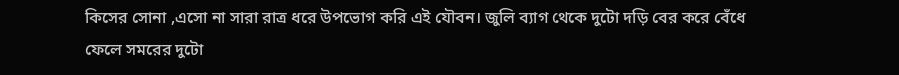কিসের সোনা ,এসো না সারা রাত্র ধরে উপভোগ করি এই যৌবন। জুলি ব্যাগ থেকে দুটো দড়ি বের করে বেঁধে ফেলে সমরের দুটো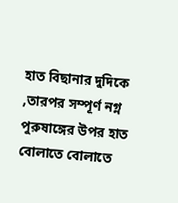হাত বিছানার দুদিকে ,তারপর সম্পূর্ণ নগ্ন পুরুষাঙ্গের উপর হাত বোলাতে বোলাতে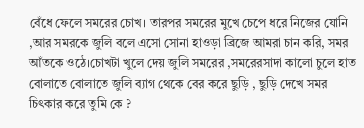বেঁধে ফেলে সমরের চোখ। তারপর সমরের মুখে চেপে ধরে নিজের যোনি ,আর সমরকে জুলি বলে এসো সোনা হাওড়া ব্রিজে আমরা চান করি, সমর আঁতকে ওঠে।চোখটা খুলে দেয় জুলি সমরের ,সমরেরসাদা কালো চুলে হাত বোলাতে বোলাতে জুলি ব্যাগ থেকে বের করে ছুড়ি , ছুড়ি দেখে সমর চিৎকার করে তুমি কে ?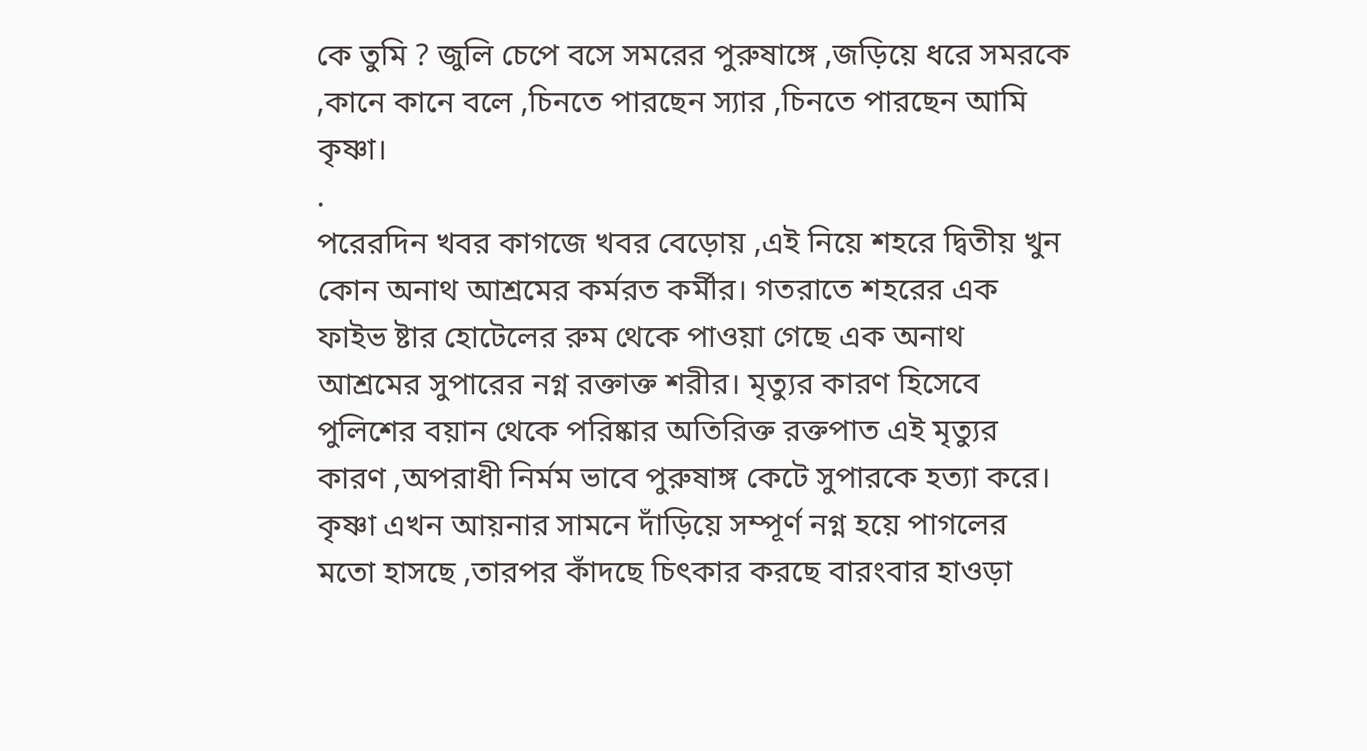কে তুমি ? জুলি চেপে বসে সমরের পুরুষাঙ্গে ,জড়িয়ে ধরে সমরকে ,কানে কানে বলে ,চিনতে পারছেন স্যার ,চিনতে পারছেন আমি কৃষ্ণা।
.
পরেরদিন খবর কাগজে খবর বেড়োয় ,এই নিয়ে শহরে দ্বিতীয় খুন কোন অনাথ আশ্রমের কর্মরত কর্মীর। গতরাতে শহরের এক ফাইভ ষ্টার হোটেলের রুম থেকে পাওয়া গেছে এক অনাথ আশ্রমের সুপারের নগ্ন রক্তাক্ত শরীর। মৃত্যুর কারণ হিসেবে পুলিশের বয়ান থেকে পরিষ্কার অতিরিক্ত রক্তপাত এই মৃত্যুর কারণ ,অপরাধী নির্মম ভাবে পুরুষাঙ্গ কেটে সুপারকে হত্যা করে। কৃষ্ণা এখন আয়নার সামনে দাঁড়িয়ে সম্পূর্ণ নগ্ন হয়ে পাগলের মতো হাসছে ,তারপর কাঁদছে চিৎকার করছে বারংবার হাওড়া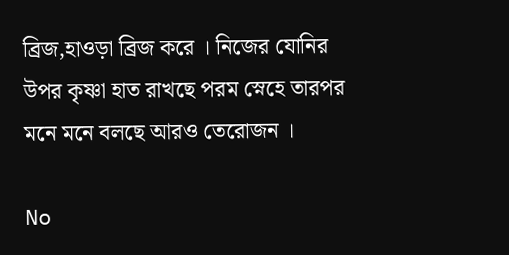ব্রিজ,হাওড়া ব্রিজ করে । নিজের যোনির উপর কৃষ্ণা হাত রাখছে পরম স্নেহে তারপর মনে মনে বলছে আরও তেরোজন ।

No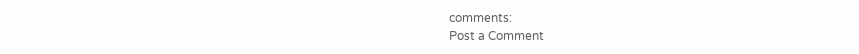comments:
Post a Comment